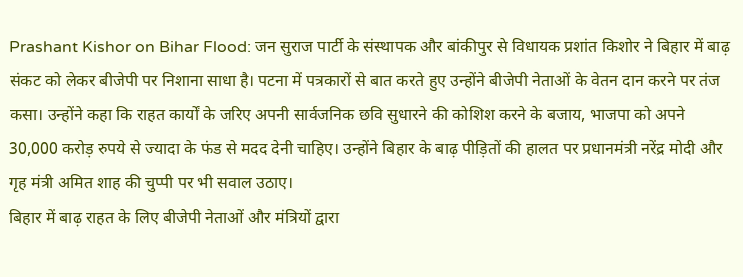Prashant Kishor on Bihar Flood: जन सुराज पार्टी के संस्थापक और बांकीपुर से विधायक प्रशांत किशोर ने बिहार में बाढ़ संकट को लेकर बीजेपी पर निशाना साधा है। पटना में पत्रकारों से बात करते हुए उन्होंने बीजेपी नेताओं के वेतन दान करने पर तंज कसा। उन्होंने कहा कि राहत कार्यों के जरिए अपनी सार्वजनिक छवि सुधारने की कोशिश करने के बजाय, भाजपा को अपने 30,000 करोड़ रुपये से ज्यादा के फंड से मदद देनी चाहिए। उन्होंने बिहार के बाढ़ पीड़ितों की हालत पर प्रधानमंत्री नरेंद्र मोदी और गृह मंत्री अमित शाह की चुप्पी पर भी सवाल उठाए।
बिहार में बाढ़ राहत के लिए बीजेपी नेताओं और मंत्रियों द्वारा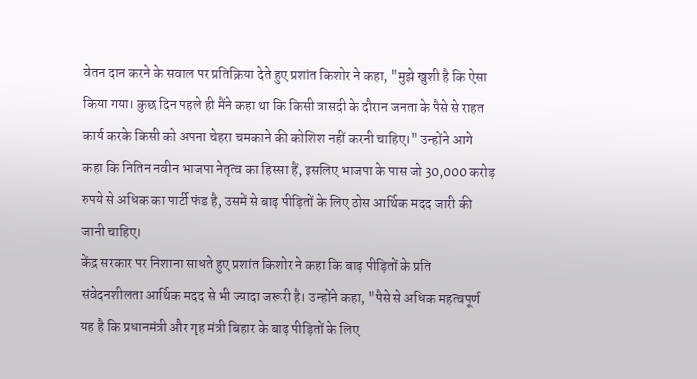वेतन दान करने के सवाल पर प्रतिक्रिया देते हुए प्रशांत किशोर ने कहा, "मुझे खुशी है कि ऐसा किया गया। कुछ दिन पहले ही मैंने कहा था कि किसी त्रासदी के दौरान जनता के पैसे से राहत कार्य करके किसी को अपना चेहरा चमकाने की कोशिश नहीं करनी चाहिए।" उन्होंने आगे कहा कि नितिन नवीन भाजपा नेतृत्व का हिस्सा हैं, इसलिए भाजपा के पास जो 30,000 करोड़ रुपये से अधिक का पार्टी फंड है, उसमें से बाढ़ पीड़ितों के लिए ठोस आर्थिक मदद जारी की जानी चाहिए।
केंद्र सरकार पर निशाना साधते हुए प्रशांत किशोर ने कहा कि बाढ़ पीड़ितों के प्रति संवेदनशीलता आर्थिक मदद से भी ज्यादा जरूरी है। उन्होंने कहा, "पैसे से अधिक महत्वपूर्ण यह है कि प्रधानमंत्री और गृह मंत्री बिहार के बाढ़ पीड़ितों के लिए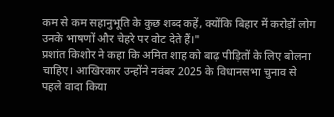कम से कम सहानुभूति के कुछ शब्द कहें, क्योंकि बिहार में करोड़ों लोग उनके भाषणों और चेहरे पर वोट देते हैं।"
प्रशांत किशोर ने कहा कि अमित शाह को बाढ़ पीड़ितों के लिए बोलना चाहिए। आखिरकार उन्होंने नवंबर 2025 के विधानसभा चुनाव से पहले वादा किया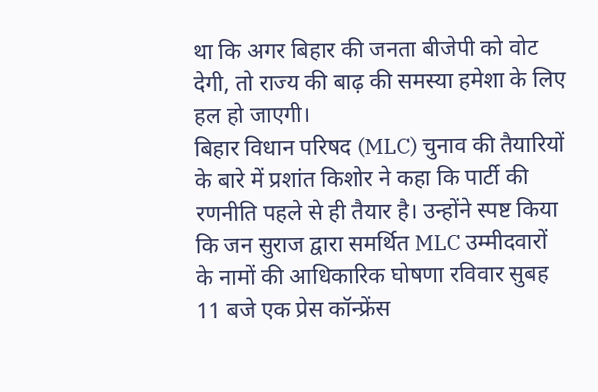था कि अगर बिहार की जनता बीजेपी को वोट देगी, तो राज्य की बाढ़ की समस्या हमेशा के लिए हल हो जाएगी।
बिहार विधान परिषद (MLC) चुनाव की तैयारियों के बारे में प्रशांत किशोर ने कहा कि पार्टी की रणनीति पहले से ही तैयार है। उन्होंने स्पष्ट किया कि जन सुराज द्वारा समर्थित MLC उम्मीदवारों के नामों की आधिकारिक घोषणा रविवार सुबह 11 बजे एक प्रेस कॉन्फ्रेंस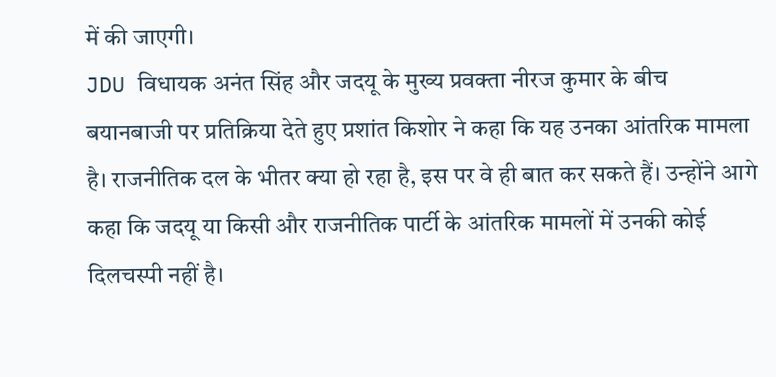में की जाएगी।
JDU विधायक अनंत सिंह और जदयू के मुख्य प्रवक्ता नीरज कुमार के बीच बयानबाजी पर प्रतिक्रिया देते हुए प्रशांत किशोर ने कहा कि यह उनका आंतरिक मामला है। राजनीतिक दल के भीतर क्या हो रहा है, इस पर वे ही बात कर सकते हैं। उन्होंने आगे कहा कि जदयू या किसी और राजनीतिक पार्टी के आंतरिक मामलों में उनकी कोई दिलचस्पी नहीं है।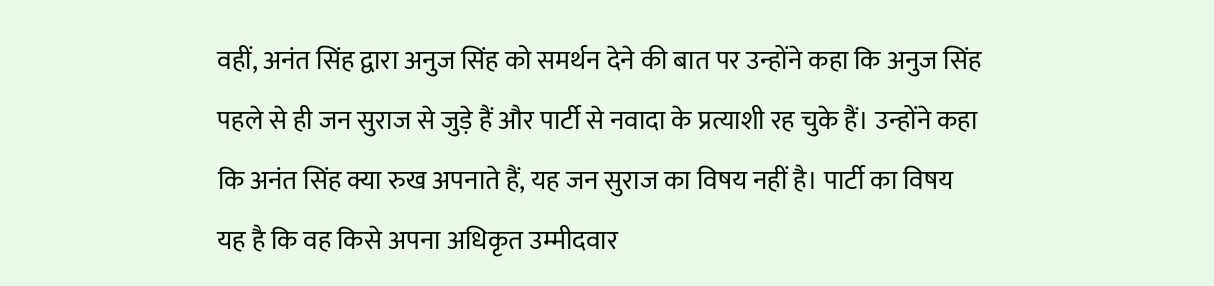वहीं, अनंत सिंह द्वारा अनुज सिंह को समर्थन देने की बात पर उन्होंने कहा कि अनुज सिंह पहले से ही जन सुराज से जुड़े हैं और पार्टी से नवादा के प्रत्याशी रह चुके हैं। उन्होंने कहा कि अनंत सिंह क्या रुख अपनाते हैं, यह जन सुराज का विषय नहीं है। पार्टी का विषय यह है कि वह किसे अपना अधिकृत उम्मीदवार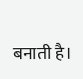बनाती है।